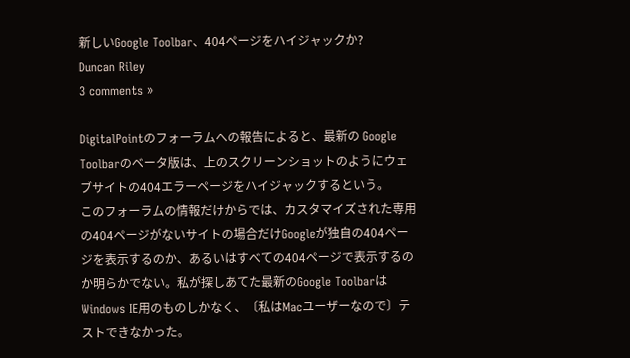新しいGoogle Toolbar、404ページをハイジャックか?
Duncan Riley
3 comments »

DigitalPointのフォーラムへの報告によると、最新の Google Toolbarのベータ版は、上のスクリーンショットのようにウェブサイトの404エラーページをハイジャックするという。
このフォーラムの情報だけからでは、カスタマイズされた専用の404ページがないサイトの場合だけGoogleが独自の404ページを表示するのか、あるいはすべての404ページで表示するのか明らかでない。私が探しあてた最新のGoogle ToolbarはWindows IE用のものしかなく、〔私はMacユーザーなので〕テストできなかった。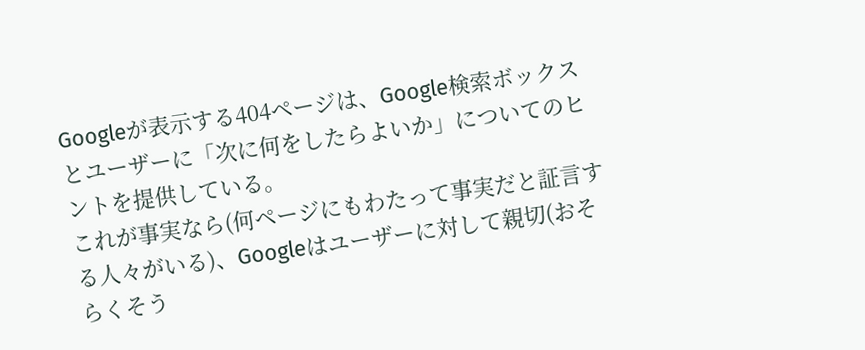Googleが表示する404ページは、Google検索ボックスとユーザーに「次に何をしたらよいか」についてのヒントを提供している。
これが事実なら(何ページにもわたって事実だと証言する人々がいる)、Googleはユーザーに対して親切(おそらくそう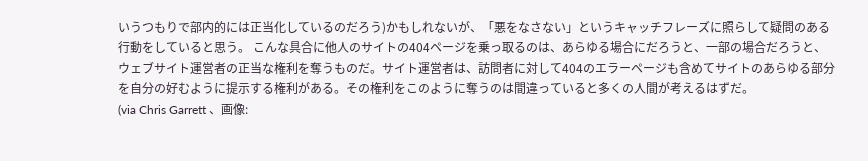いうつもりで部内的には正当化しているのだろう)かもしれないが、「悪をなさない」というキャッチフレーズに照らして疑問のある行動をしていると思う。 こんな具合に他人のサイトの404ページを乗っ取るのは、あらゆる場合にだろうと、一部の場合だろうと、ウェブサイト運営者の正当な権利を奪うものだ。サイト運営者は、訪問者に対して404のエラーページも含めてサイトのあらゆる部分を自分の好むように提示する権利がある。その権利をこのように奪うのは間違っていると多くの人間が考えるはずだ。
(via Chris Garrett 、画像: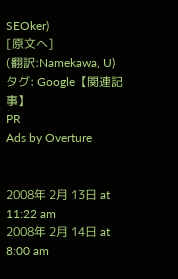SEOker)
[原文へ]
(翻訳:Namekawa, U)
タグ: Google【関連記事】
PR
Ads by Overture


2008年 2月 13日 at 11:22 am
2008年 2月 14日 at 8:00 am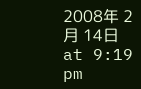2008年 2月 14日 at 9:19 pm